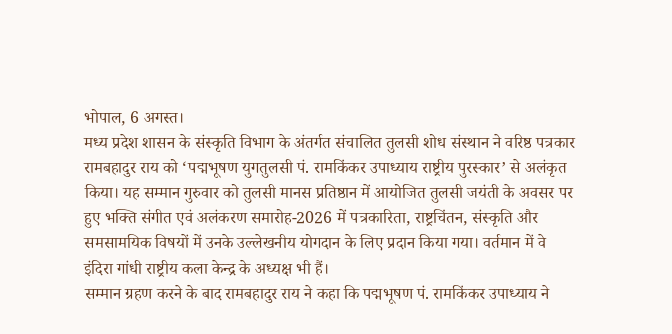भोपाल, 6 अगस्त।
मध्य प्रदेश शासन के संस्कृति विभाग के अंतर्गत संचालित तुलसी शोध संस्थान ने वरिष्ठ पत्रकार रामबहादुर राय को ‘पद्मभूषण युगतुलसी पं. रामकिंकर उपाध्याय राष्ट्रीय पुरस्कार’ से अलंकृत किया। यह सम्मान गुरुवार को तुलसी मानस प्रतिष्ठान में आयोजित तुलसी जयंती के अवसर पर हुए भक्ति संगीत एवं अलंकरण समारोह-2026 में पत्रकारिता, राष्ट्रचिंतन, संस्कृति और समसामयिक विषयों में उनके उल्लेखनीय योगदान के लिए प्रदान किया गया। वर्तमान में वे इंदिरा गांधी राष्ट्रीय कला केन्द्र के अध्यक्ष भी हैं।
सम्मान ग्रहण करने के बाद रामबहादुर राय ने कहा कि पद्मभूषण पं. रामकिंकर उपाध्याय ने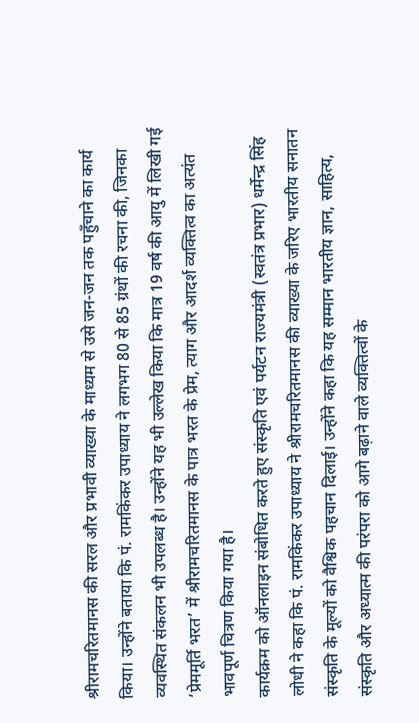श्रीरामचरितमानस की सरल और प्रभावी व्याख्या के माध्यम से उसे जन-जन तक पहुँचाने का कार्य किया। उन्होंने बताया कि पं. रामकिंकर उपाध्याय ने लगभग 80 से 85 ग्रंथों की रचना की, जिनका व्यवस्थित संकलन भी उपलब्ध है। उन्होंने यह भी उल्लेख किया कि मात्र 19 वर्ष की आयु में लिखी गई ‘प्रेममूर्ति भरत’ में श्रीरामचरितमानस के पात्र भरत के प्रेम, त्याग और आदर्श व्यक्तित्व का अत्यंत भावपूर्ण चित्रण किया गया है।
कार्यक्रम को ऑनलाइन संबोधित करते हुए संस्कृति एवं पर्यटन राज्यमंत्री (स्वतंत्र प्रभार) धर्मेन्द्र सिंह लोधी ने कहा कि पं. रामकिंकर उपाध्याय ने श्रीरामचरितमानस की व्याख्या के जरिए भारतीय सनातन संस्कृति के मूल्यों को वैश्विक पहचान दिलाई। उन्होंने कहा कि यह सम्मान भारतीय ज्ञान, साहित्य, संस्कृति और अध्यात्म की परंपरा को आगे बढ़ाने वाले व्यक्तित्वों के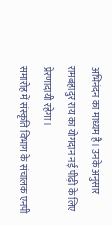अभिनंदन का माध्यम है। उनके अनुसार रामबहादुर राय का योगदान नई पीढ़ी के लिए प्रेरणादायी रहेगा।
समारोह में संस्कृति विभाग के संचालक एनपी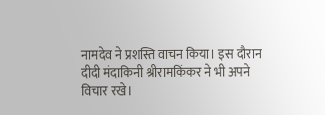नामदेव ने प्रशस्ति वाचन किया। इस दौरान दीदी मंदाकिनी श्रीरामकिंकर ने भी अपने विचार रखे।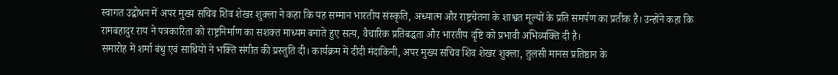स्वागत उद्बोधन में अपर मुख्य सचिव शिव शेखर शुक्ला ने कहा कि यह सम्मान भारतीय संस्कृति, अध्यात्म और राष्ट्रचेतना के शाश्वत मूल्यों के प्रति समर्पण का प्रतीक है। उन्होंने कहा कि रामबहादुर राय ने पत्रकारिता को राष्ट्रनिर्माण का सशक्त माध्यम बनाते हुए सत्य, वैचारिक प्रतिबद्धता और भारतीय दृष्टि को प्रभावी अभिव्यक्ति दी है।
समारोह में शर्मा बंधु एवं साथियों ने भक्ति संगीत की प्रस्तुति दी। कार्यक्रम में दीदी मंदाकिनी, अपर मुख्य सचिव शिव शेखर शुक्ला, तुलसी मानस प्रतिष्ठान के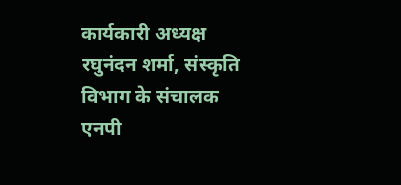कार्यकारी अध्यक्ष रघुनंदन शर्मा, संस्कृति विभाग के संचालक एनपी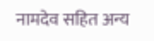नामदेव सहित अन्य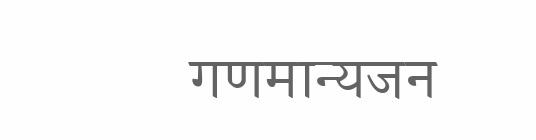गणमान्यजन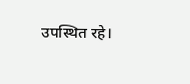उपस्थित रहे।